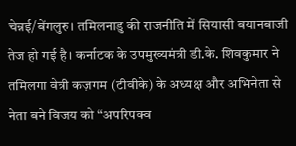चेन्नई/बेंगलुरु। तमिलनाडु की राजनीति में सियासी बयानबाजी तेज हो गई है। कर्नाटक के उपमुख्यमंत्री डी.के. शिवकुमार ने तमिलगा वेत्री कज़गम (टीवीके) के अध्यक्ष और अभिनेता से नेता बने विजय को “अपरिपक्व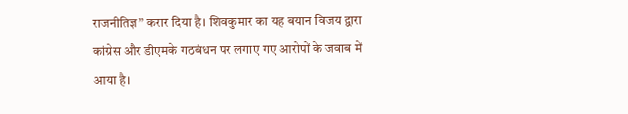राजनीतिज्ञ” करार दिया है। शिवकुमार का यह बयान विजय द्वारा कांग्रेस और डीएमके गठबंधन पर लगाए गए आरोपों के जवाब में आया है।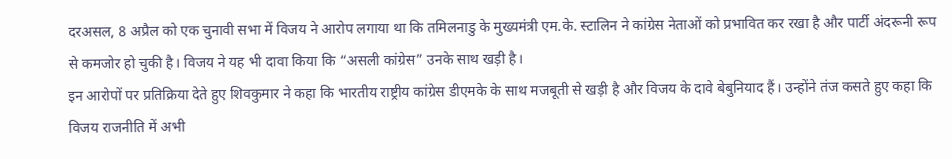दरअसल, 8 अप्रैल को एक चुनावी सभा में विजय ने आरोप लगाया था कि तमिलनाडु के मुख्यमंत्री एम.के. स्टालिन ने कांग्रेस नेताओं को प्रभावित कर रखा है और पार्टी अंदरूनी रूप से कमजोर हो चुकी है। विजय ने यह भी दावा किया कि “असली कांग्रेस” उनके साथ खड़ी है।
इन आरोपों पर प्रतिक्रिया देते हुए शिवकुमार ने कहा कि भारतीय राष्ट्रीय कांग्रेस डीएमके के साथ मजबूती से खड़ी है और विजय के दावे बेबुनियाद हैं। उन्होंने तंज कसते हुए कहा कि विजय राजनीति में अभी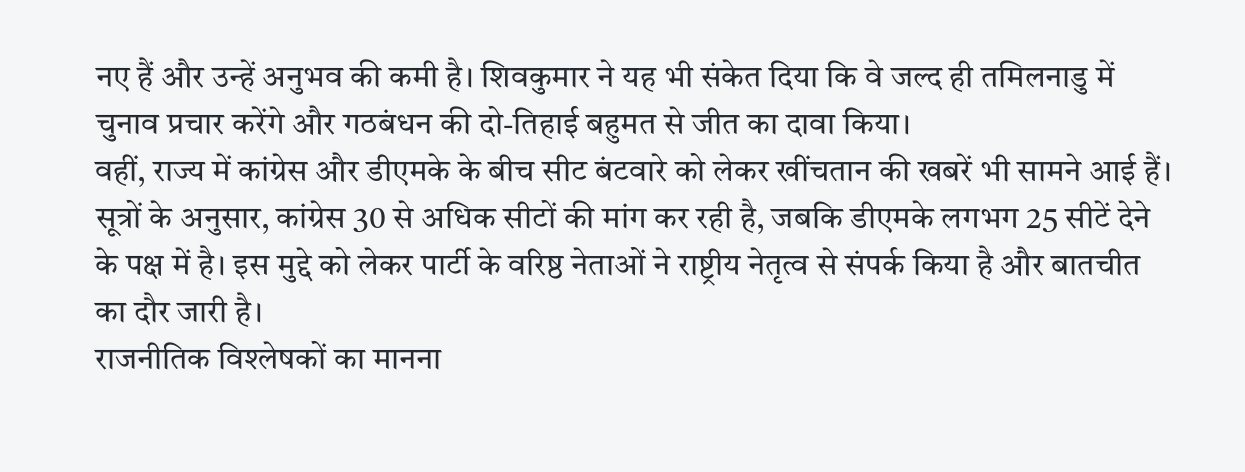नए हैं और उन्हें अनुभव की कमी है। शिवकुमार ने यह भी संकेत दिया कि वे जल्द ही तमिलनाडु में चुनाव प्रचार करेंगे और गठबंधन की दो-तिहाई बहुमत से जीत का दावा किया।
वहीं, राज्य में कांग्रेस और डीएमके के बीच सीट बंटवारे को लेकर खींचतान की खबरें भी सामने आई हैं। सूत्रों के अनुसार, कांग्रेस 30 से अधिक सीटों की मांग कर रही है, जबकि डीएमके लगभग 25 सीटें देने के पक्ष में है। इस मुद्दे को लेकर पार्टी के वरिष्ठ नेताओं ने राष्ट्रीय नेतृत्व से संपर्क किया है और बातचीत का दौर जारी है।
राजनीतिक विश्लेषकों का मानना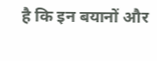है कि इन बयानों और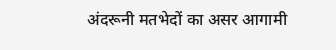अंदरूनी मतभेदों का असर आगामी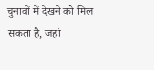चुनावों में देखने को मिल सकता है, जहां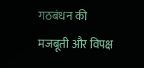गठबंधन की मजबूती और विपक्ष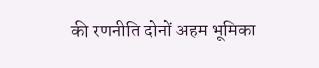की रणनीति दोनों अहम भूमिका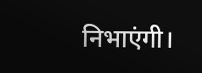निभाएंगी।